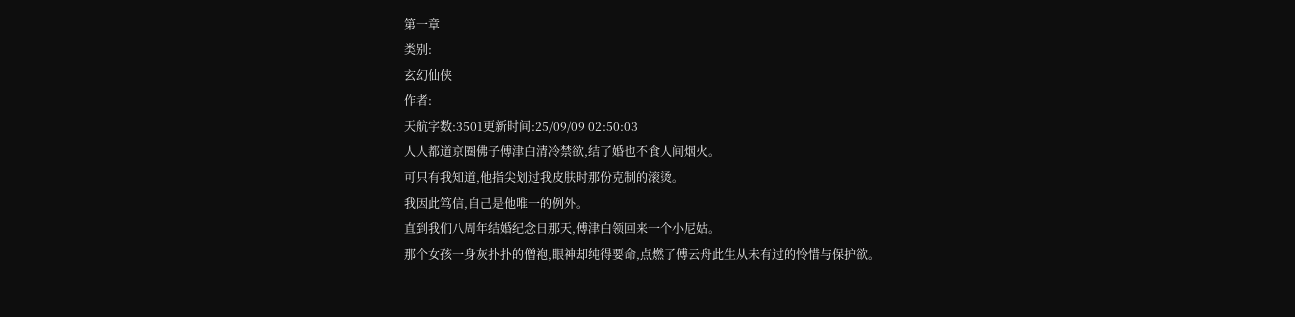第一章
类别:
玄幻仙侠
作者:
天航字数:3501更新时间:25/09/09 02:50:03
人人都道京圈佛子傅津白清冷禁欲,结了婚也不食人间烟火。
可只有我知道,他指尖划过我皮肤时那份克制的滚烫。
我因此笃信,自己是他唯一的例外。
直到我们八周年结婚纪念日那天,傅津白领回来一个小尼姑。
那个女孩一身灰扑扑的僧袍,眼神却纯得要命,点燃了傅云舟此生从未有过的怜惜与保护欲。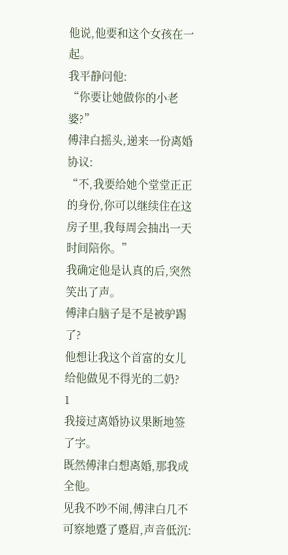他说,他要和这个女孩在一起。
我平静问他:
“你要让她做你的小老婆?”
傅津白摇头,递来一份离婚协议:
“不,我要给她个堂堂正正的身份,你可以继续住在这房子里,我每周会抽出一天时间陪你。”
我确定他是认真的后,突然笑出了声。
傅津白脑子是不是被驴踢了?
他想让我这个首富的女儿给他做见不得光的二奶?
1
我接过离婚协议果断地签了字。
既然傅津白想离婚,那我成全他。
见我不吵不闹,傅津白几不可察地蹙了蹙眉,声音低沉: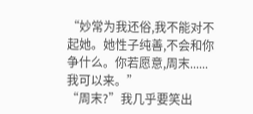“妙常为我还俗,我不能对不起她。她性子纯善,不会和你争什么。你若愿意,周末......我可以来。”
“周末?”我几乎要笑出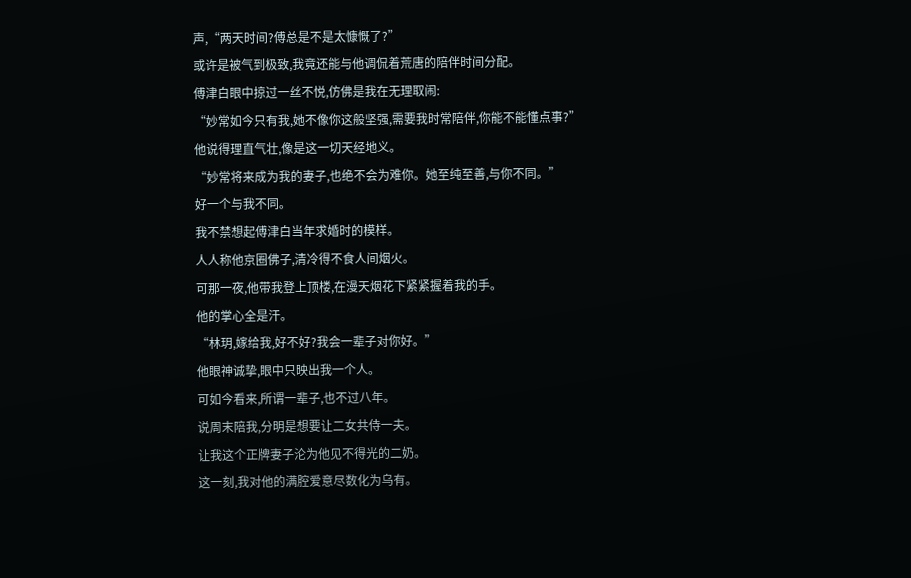声,“两天时间?傅总是不是太慷慨了?”
或许是被气到极致,我竟还能与他调侃着荒唐的陪伴时间分配。
傅津白眼中掠过一丝不悦,仿佛是我在无理取闹:
“妙常如今只有我,她不像你这般坚强,需要我时常陪伴,你能不能懂点事?”
他说得理直气壮,像是这一切天经地义。
“妙常将来成为我的妻子,也绝不会为难你。她至纯至善,与你不同。”
好一个与我不同。
我不禁想起傅津白当年求婚时的模样。
人人称他京圈佛子,清冷得不食人间烟火。
可那一夜,他带我登上顶楼,在漫天烟花下紧紧握着我的手。
他的掌心全是汗。
“林玥,嫁给我,好不好?我会一辈子对你好。”
他眼神诚挚,眼中只映出我一个人。
可如今看来,所谓一辈子,也不过八年。
说周末陪我,分明是想要让二女共侍一夫。
让我这个正牌妻子沦为他见不得光的二奶。
这一刻,我对他的满腔爱意尽数化为乌有。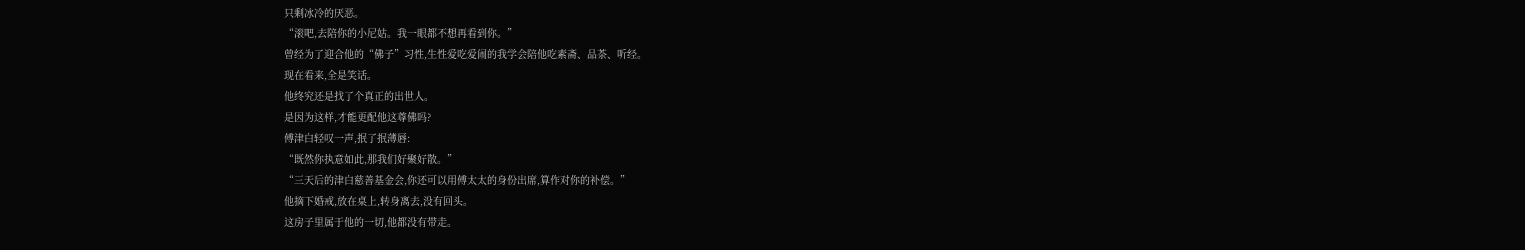只剩冰冷的厌恶。
“滚吧,去陪你的小尼姑。我一眼都不想再看到你。”
曾经为了迎合他的“佛子”习性,生性爱吃爱闹的我学会陪他吃素斋、品茶、听经。
现在看来,全是笑话。
他终究还是找了个真正的出世人。
是因为这样,才能更配他这尊佛吗?
傅津白轻叹一声,抿了抿薄唇:
“既然你执意如此,那我们好聚好散。”
“三天后的津白慈善基金会,你还可以用傅太太的身份出席,算作对你的补偿。”
他摘下婚戒,放在桌上,转身离去,没有回头。
这房子里属于他的一切,他都没有带走。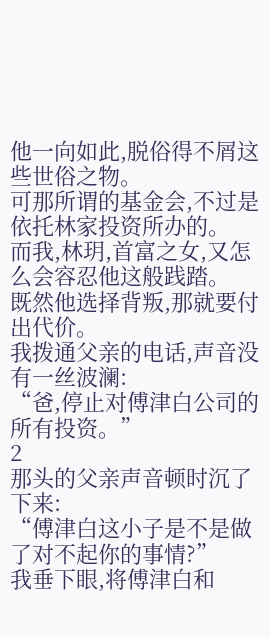他一向如此,脱俗得不屑这些世俗之物。
可那所谓的基金会,不过是依托林家投资所办的。
而我,林玥,首富之女,又怎么会容忍他这般践踏。
既然他选择背叛,那就要付出代价。
我拨通父亲的电话,声音没有一丝波澜:
“爸,停止对傅津白公司的所有投资。”
2
那头的父亲声音顿时沉了下来:
“傅津白这小子是不是做了对不起你的事情?”
我垂下眼,将傅津白和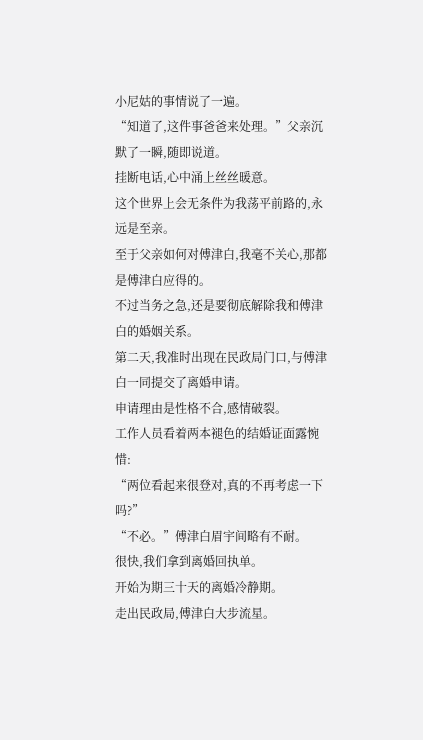小尼姑的事情说了一遍。
“知道了,这件事爸爸来处理。”父亲沉默了一瞬,随即说道。
挂断电话,心中涌上丝丝暖意。
这个世界上会无条件为我荡平前路的,永远是至亲。
至于父亲如何对傅津白,我毫不关心,那都是傅津白应得的。
不过当务之急,还是要彻底解除我和傅津白的婚姻关系。
第二天,我准时出现在民政局门口,与傅津白一同提交了离婚申请。
申请理由是性格不合,感情破裂。
工作人员看着两本褪色的结婚证面露惋惜:
“两位看起来很登对,真的不再考虑一下吗?”
“不必。”傅津白眉宇间略有不耐。
很快,我们拿到离婚回执单。
开始为期三十天的离婚冷静期。
走出民政局,傅津白大步流星。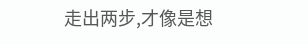走出两步,才像是想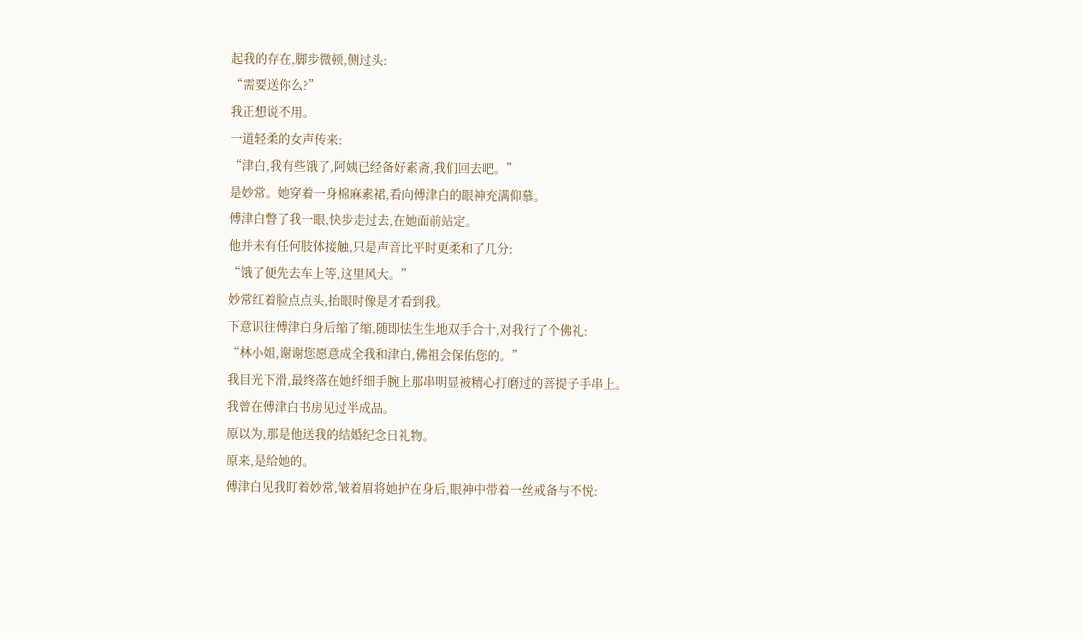起我的存在,脚步微顿,侧过头:
“需要送你么?”
我正想说不用。
一道轻柔的女声传来:
“津白,我有些饿了,阿姨已经备好素斋,我们回去吧。”
是妙常。她穿着一身棉麻素裙,看向傅津白的眼神充满仰慕。
傅津白瞥了我一眼,快步走过去,在她面前站定。
他并未有任何肢体接触,只是声音比平时更柔和了几分:
“饿了便先去车上等,这里风大。”
妙常红着脸点点头,抬眼时像是才看到我。
下意识往傅津白身后缩了缩,随即怯生生地双手合十,对我行了个佛礼:
“林小姐,谢谢您愿意成全我和津白,佛祖会保佑您的。”
我目光下滑,最终落在她纤细手腕上那串明显被精心打磨过的菩提子手串上。
我曾在傅津白书房见过半成品。
原以为,那是他送我的结婚纪念日礼物。
原来,是给她的。
傅津白见我盯着妙常,皱着眉将她护在身后,眼神中带着一丝戒备与不悦: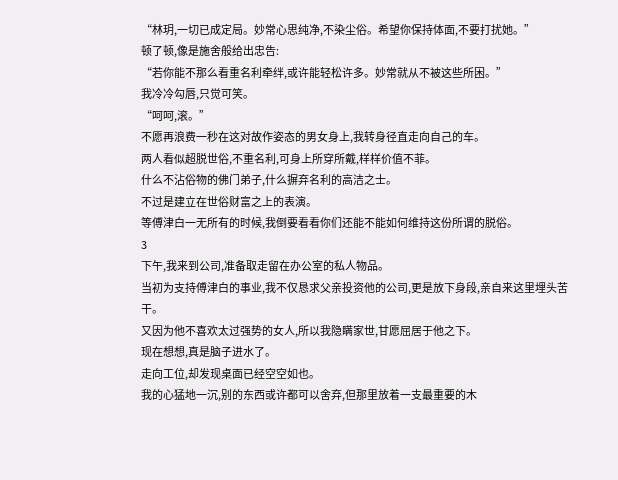“林玥,一切已成定局。妙常心思纯净,不染尘俗。希望你保持体面,不要打扰她。”
顿了顿,像是施舍般给出忠告:
“若你能不那么看重名利牵绊,或许能轻松许多。妙常就从不被这些所困。”
我冷冷勾唇,只觉可笑。
“呵呵,滚。”
不愿再浪费一秒在这对故作姿态的男女身上,我转身径直走向自己的车。
两人看似超脱世俗,不重名利,可身上所穿所戴,样样价值不菲。
什么不沾俗物的佛门弟子,什么摒弃名利的高洁之士。
不过是建立在世俗财富之上的表演。
等傅津白一无所有的时候,我倒要看看你们还能不能如何维持这份所谓的脱俗。
3
下午,我来到公司,准备取走留在办公室的私人物品。
当初为支持傅津白的事业,我不仅恳求父亲投资他的公司,更是放下身段,亲自来这里埋头苦干。
又因为他不喜欢太过强势的女人,所以我隐瞒家世,甘愿屈居于他之下。
现在想想,真是脑子进水了。
走向工位,却发现桌面已经空空如也。
我的心猛地一沉,别的东西或许都可以舍弃,但那里放着一支最重要的木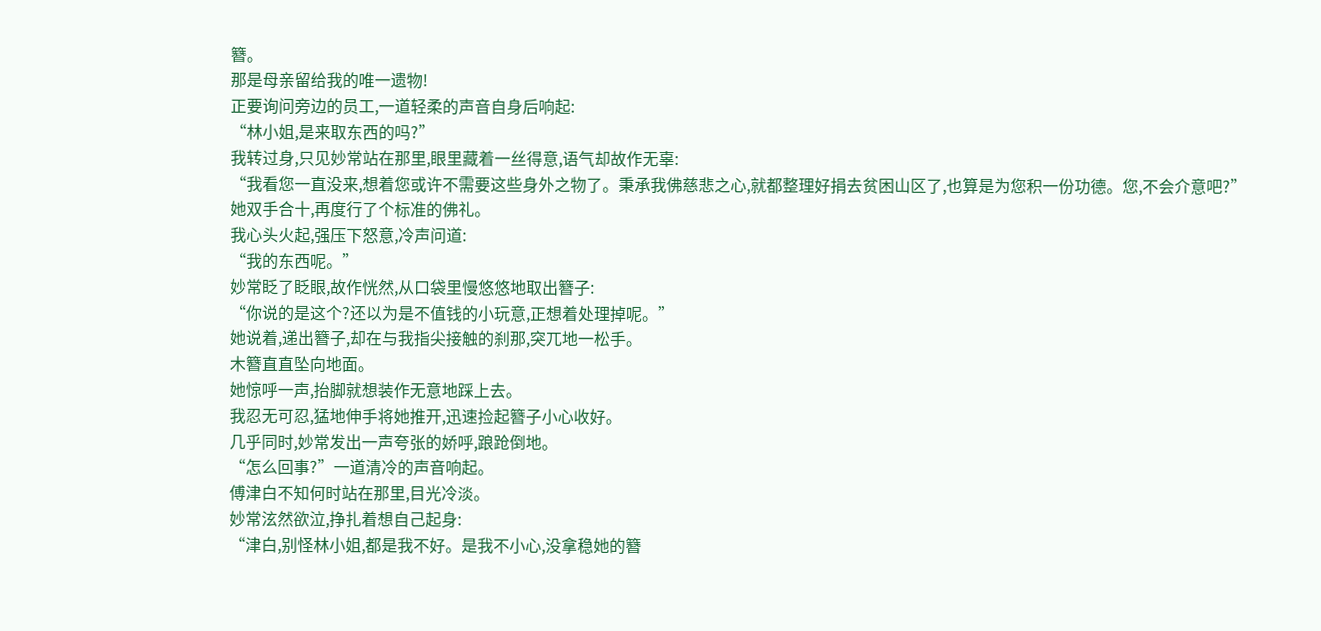簪。
那是母亲留给我的唯一遗物!
正要询问旁边的员工,一道轻柔的声音自身后响起:
“林小姐,是来取东西的吗?”
我转过身,只见妙常站在那里,眼里藏着一丝得意,语气却故作无辜:
“我看您一直没来,想着您或许不需要这些身外之物了。秉承我佛慈悲之心,就都整理好捐去贫困山区了,也算是为您积一份功德。您,不会介意吧?”
她双手合十,再度行了个标准的佛礼。
我心头火起,强压下怒意,冷声问道:
“我的东西呢。”
妙常眨了眨眼,故作恍然,从口袋里慢悠悠地取出簪子:
“你说的是这个?还以为是不值钱的小玩意,正想着处理掉呢。”
她说着,递出簪子,却在与我指尖接触的刹那,突兀地一松手。
木簪直直坠向地面。
她惊呼一声,抬脚就想装作无意地踩上去。
我忍无可忍,猛地伸手将她推开,迅速捡起簪子小心收好。
几乎同时,妙常发出一声夸张的娇呼,踉跄倒地。
“怎么回事?”一道清冷的声音响起。
傅津白不知何时站在那里,目光冷淡。
妙常泫然欲泣,挣扎着想自己起身:
“津白,别怪林小姐,都是我不好。是我不小心,没拿稳她的簪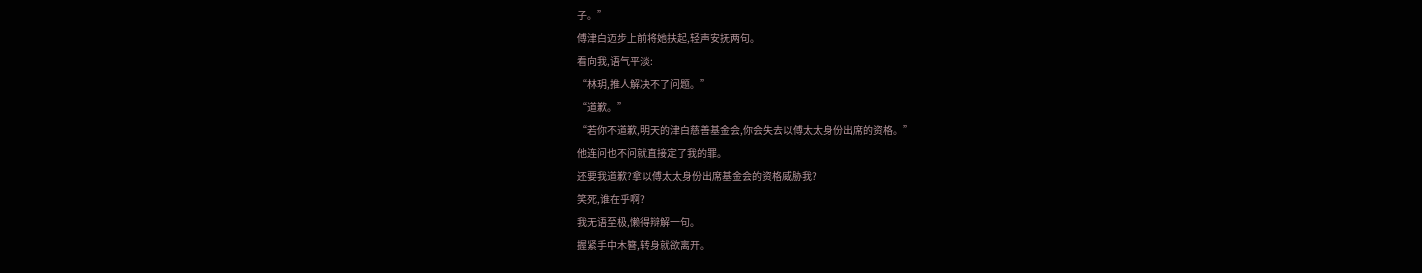子。”
傅津白迈步上前将她扶起,轻声安抚两句。
看向我,语气平淡:
“林玥,推人解决不了问题。”
“道歉。”
“若你不道歉,明天的津白慈善基金会,你会失去以傅太太身份出席的资格。”
他连问也不问就直接定了我的罪。
还要我道歉?拿以傅太太身份出席基金会的资格威胁我?
笑死,谁在乎啊?
我无语至极,懒得辩解一句。
握紧手中木簪,转身就欲离开。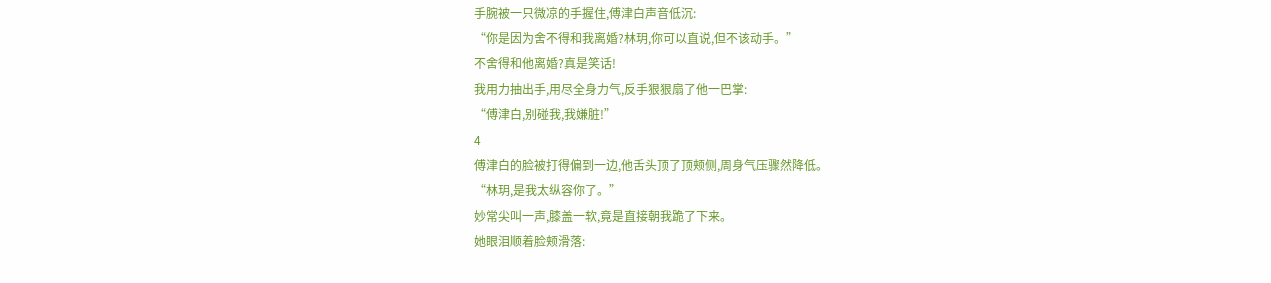手腕被一只微凉的手握住,傅津白声音低沉:
“你是因为舍不得和我离婚?林玥,你可以直说,但不该动手。”
不舍得和他离婚?真是笑话!
我用力抽出手,用尽全身力气,反手狠狠扇了他一巴掌:
“傅津白,别碰我,我嫌脏!”
4
傅津白的脸被打得偏到一边,他舌头顶了顶颊侧,周身气压骤然降低。
“林玥,是我太纵容你了。”
妙常尖叫一声,膝盖一软,竟是直接朝我跪了下来。
她眼泪顺着脸颊滑落: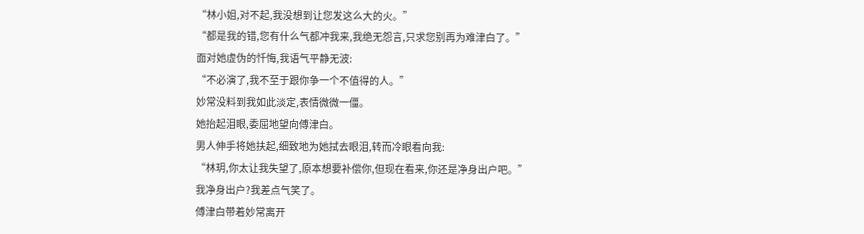“林小姐,对不起,我没想到让您发这么大的火。”
“都是我的错,您有什么气都冲我来,我绝无怨言,只求您别再为难津白了。”
面对她虚伪的忏悔,我语气平静无波:
“不必演了,我不至于跟你争一个不值得的人。”
妙常没料到我如此淡定,表情微微一僵。
她抬起泪眼,委屈地望向傅津白。
男人伸手将她扶起,细致地为她拭去眼泪,转而冷眼看向我:
“林玥,你太让我失望了,原本想要补偿你,但现在看来,你还是净身出户吧。”
我净身出户?我差点气笑了。
傅津白带着妙常离开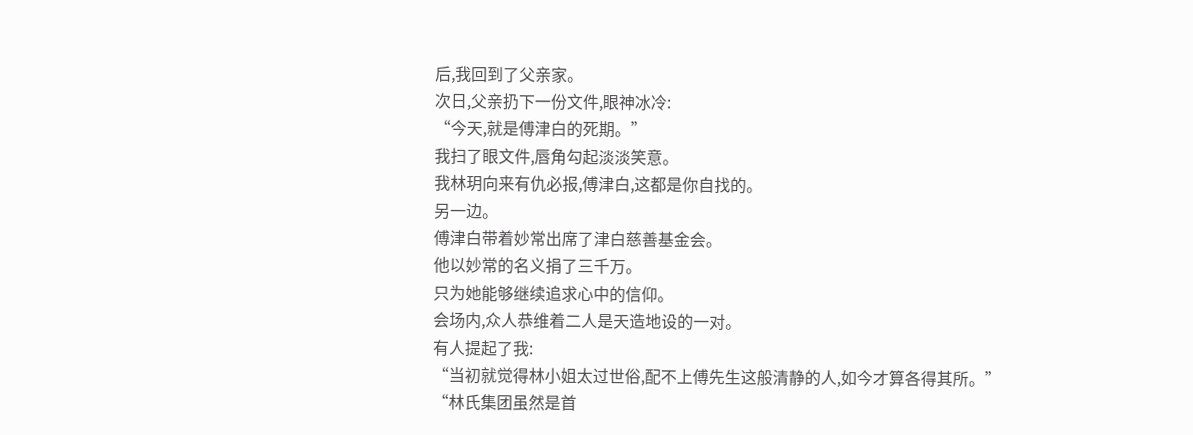后,我回到了父亲家。
次日,父亲扔下一份文件,眼神冰冷:
“今天,就是傅津白的死期。”
我扫了眼文件,唇角勾起淡淡笑意。
我林玥向来有仇必报,傅津白,这都是你自找的。
另一边。
傅津白带着妙常出席了津白慈善基金会。
他以妙常的名义捐了三千万。
只为她能够继续追求心中的信仰。
会场内,众人恭维着二人是天造地设的一对。
有人提起了我:
“当初就觉得林小姐太过世俗,配不上傅先生这般清静的人,如今才算各得其所。”
“林氏集团虽然是首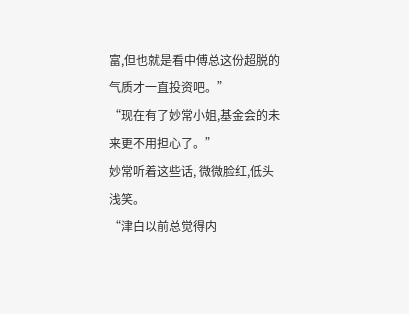富,但也就是看中傅总这份超脱的气质才一直投资吧。”
“现在有了妙常小姐,基金会的未来更不用担心了。”
妙常听着这些话, 微微脸红,低头浅笑。
“津白以前总觉得内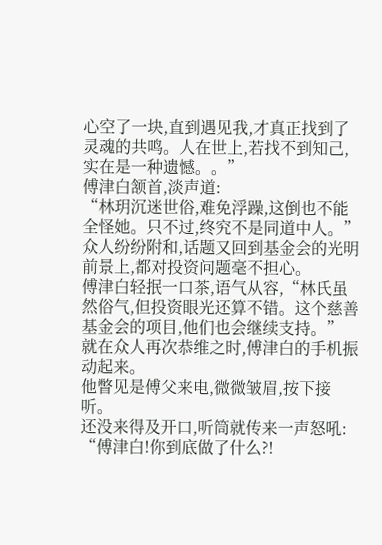心空了一块,直到遇见我,才真正找到了灵魂的共鸣。人在世上,若找不到知己,实在是一种遗憾。。”
傅津白颔首,淡声道:
“林玥沉迷世俗,难免浮躁,这倒也不能全怪她。只不过,终究不是同道中人。”
众人纷纷附和,话题又回到基金会的光明前景上,都对投资问题毫不担心。
傅津白轻抿一口茶,语气从容,“林氏虽然俗气,但投资眼光还算不错。这个慈善基金会的项目,他们也会继续支持。”
就在众人再次恭维之时,傅津白的手机振动起来。
他瞥见是傅父来电,微微皱眉,按下接听。
还没来得及开口,听筒就传来一声怒吼:
“傅津白!你到底做了什么?!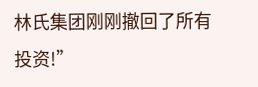林氏集团刚刚撤回了所有投资!”